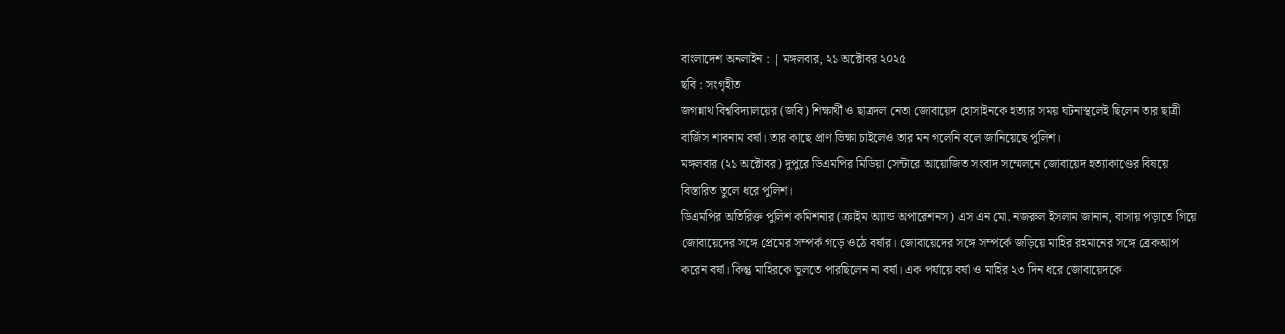বাংলাদেশ অনলাইন : | মঙ্গলবার, ২১ অক্টোবর ২০২৫
ছবি : সংগৃহীত
জগন্নাথ বিশ্ববিদ্যালয়ের (জবি) শিক্ষার্থী ও ছাত্রদল নেতা জোবায়েদ হোসাইনকে হত্যার সময় ঘটনাস্থলেই ছিলেন তার ছাত্রী বার্জিস শাবনাম বর্ষা। তার কাছে প্রাণ ভিক্ষা চাইলেও তার মন গলেনি বলে জানিয়েছে পুলিশ।
মঙ্গলবার (২১ অক্টোবর) দুপুরে ডিএমপির মিডিয়া সেন্টারে আয়োজিত সংবাদ সম্মেলনে জোবায়েদ হত্যাকাণ্ডের বিষয়ে বিস্তারিত তুলে ধরে পুলিশ।
ডিএমপির অতিরিক্ত পুলিশ কমিশনার (ক্রাইম অ্যান্ড অপারেশনস) এস এন মো. নজরুল ইসলাম জানান, বাসায় পড়াতে গিয়ে জোবায়েদের সঙ্গে প্রেমের সম্পর্ক গড়ে ওঠে বর্ষার। জোবায়েদের সঙ্গে সম্পর্কে জড়িয়ে মাহির রহমানের সঙ্গে ব্রেকআপ করেন বর্ষা। কিন্তু মাহিরকে ভুলতে পারছিলেন না বর্ষা। এক পর্যায়ে বর্ষা ও মাহির ২৩ দিন ধরে জোবায়েদকে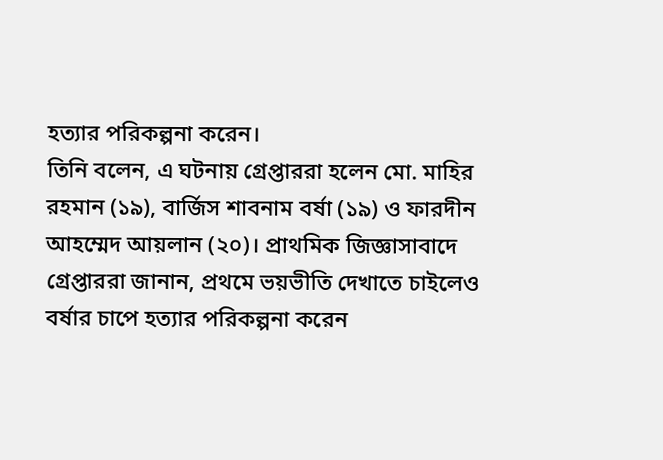হত্যার পরিকল্পনা করেন।
তিনি বলেন, এ ঘটনায় গ্রেপ্তাররা হলেন মো. মাহির রহমান (১৯), বার্জিস শাবনাম বর্ষা (১৯) ও ফারদীন আহম্মেদ আয়লান (২০)। প্রাথমিক জিজ্ঞাসাবাদে গ্রেপ্তাররা জানান, প্রথমে ভয়ভীতি দেখাতে চাইলেও বর্ষার চাপে হত্যার পরিকল্পনা করেন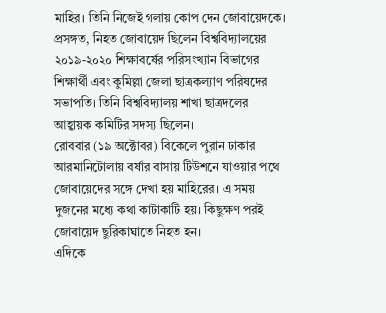মাহির। তিনি নিজেই গলায় কোপ দেন জোবায়েদকে।
প্রসঙ্গত, নিহত জোবায়েদ ছিলেন বিশ্ববিদ্যালয়ের ২০১৯-২০২০ শিক্ষাবর্ষের পরিসংখ্যান বিভাগের শিক্ষার্থী এবং কুমিল্লা জেলা ছাত্রকল্যাণ পরিষদের সভাপতি। তিনি বিশ্ববিদ্যালয় শাখা ছাত্রদলের আহ্বায়ক কমিটির সদস্য ছিলেন।
রোববার (১৯ অক্টোবর) বিকেলে পুরান ঢাকার আরমানিটোলায় বর্ষার বাসায় টিউশনে যাওয়ার পথে জোবায়েদের সঙ্গে দেখা হয় মাহিরের। এ সময় দুজনের মধ্যে কথা কাটাকাটি হয়। কিছুক্ষণ পরই জোবায়েদ ছুরিকাঘাতে নিহত হন।
এদিকে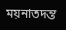ময়নাতদন্ত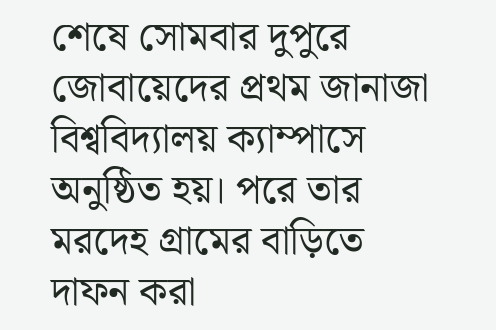শেষে সোমবার দুপুরে জোবায়েদের প্রথম জানাজা বিশ্ববিদ্যালয় ক্যাম্পাসে অনুষ্ঠিত হয়। পরে তার মরদেহ গ্রামের বাড়িতে দাফন করা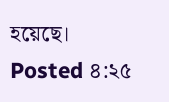হয়েছে।
Posted ৪:২৫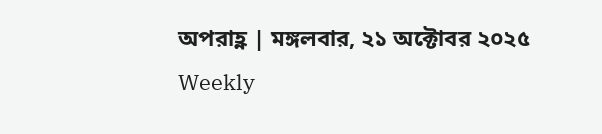অপরাহ্ণ | মঙ্গলবার, ২১ অক্টোবর ২০২৫
Weekly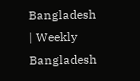Bangladesh | Weekly Bangladesh